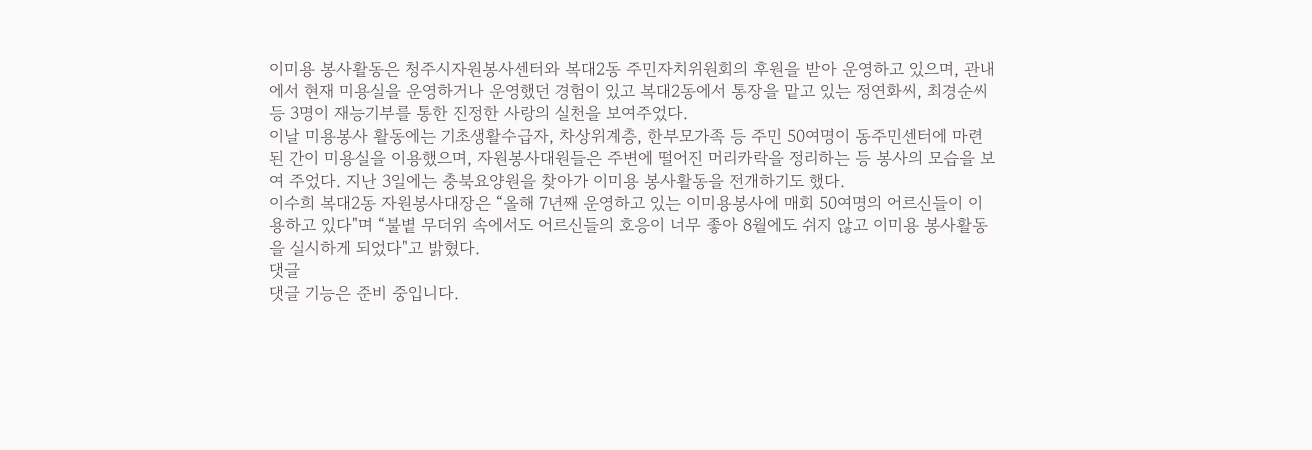이미용 봉사활동은 청주시자원봉사센터와 복대2동 주민자치위원회의 후원을 받아 운영하고 있으며, 관내에서 현재 미용실을 운영하거나 운영했던 경험이 있고 복대2동에서 통장을 맡고 있는 정연화씨, 최경순씨 등 3명이 재능기부를 통한 진정한 사랑의 실천을 보여주었다.
이날 미용봉사 활동에는 기초생활수급자, 차상위계층, 한부모가족 등 주민 50여명이 동주민센터에 마련된 간이 미용실을 이용했으며, 자원봉사대원들은 주변에 떨어진 머리카락을 정리하는 등 봉사의 모습을 보여 주었다. 지난 3일에는 충북요양원을 찾아가 이미용 봉사활동을 전개하기도 했다.
이수희 복대2동 자원봉사대장은 “올해 7년째 운영하고 있는 이미용봉사에 매회 50여명의 어르신들이 이용하고 있다"며 “불볕 무더위 속에서도 어르신들의 호응이 너무 좋아 8월에도 쉬지 않고 이미용 봉사활동을 실시하게 되었다"고 밝혔다.
댓글
댓글 기능은 준비 중입니다.